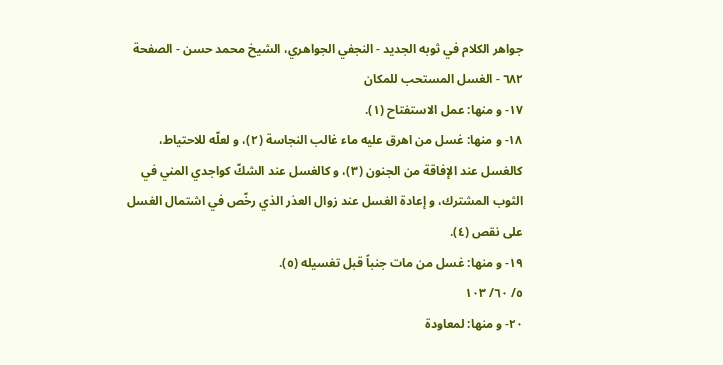جواهر الكلام في ثوبه الجديد - النجفي الجواهري، الشيخ محمد حسن - الصفحة ٦٨٢ - الغسل المستحب للمكان
١٧- و منها: عمل الاستفتاح (١).
١٨- و منها: غسل من اهرق عليه ماء غالب النجاسة (٢)، و لعلّه للاحتياط، كالغسل عند الإفاقة من الجنون (٣)، و كالغسل عند الشكّ كواجدي المني في الثوب المشترك، و إعادة الغسل عند زوال العذر الذي رخّص في اشتمال الغسل على نقص (٤).
١٩- و منها: غسل من مات جنباً قبل تغسيله (٥).
٥/ ٦٠/ ١٠٣
٢٠- و منها: لمعاودة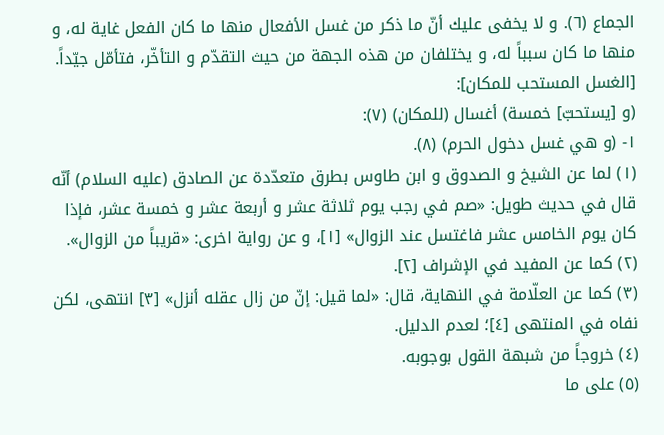الجماع (٦). و لا يخفى عليك أنّ ما ذكر من غسل الأفعال منها ما كان الفعل غاية له، و منها ما كان سبباً له، و يختلفان من هذه الجهة من حيث التقدّم و التأخّر، فتأمّل جيّداً.
[الغسل المستحب للمكان]:
(و [يستحبّ] خمسة) أغسال (للمكان) (٧):
١- (و هي غسل دخول الحرم) (٨).
(١) لما عن الشيخ و الصدوق و ابن طاوس بطرق متعدّدة عن الصادق (عليه السلام) أنّه قال في حديث طويل: «صم في رجب يوم ثلاثة عشر و أربعة عشر و خمسة عشر، فإذا كان يوم الخامس عشر فاغتسل عند الزوال» [١]، و عن رواية اخرى: «قريباً من الزوال».
(٢) كما عن المفيد في الإشراف [٢].
(٣) كما عن العلّامة في النهاية، قال: «لما قيل: إنّ من زال عقله أنزل» [٣] انتهى، لكن نفاه في المنتهى [٤]؛ لعدم الدليل.
(٤) خروجاً من شبهة القول بوجوبه.
(٥) على ما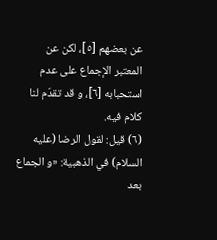عن بعضهم [٥]، لكن عن المعتبر الإجماع على عدم استحبابه [٦]، و قد تقدّم لنا كلام فيه.
(٦) قيل: لقول الرضا (عليه السلام) في الذهبية: «و الجماع بعد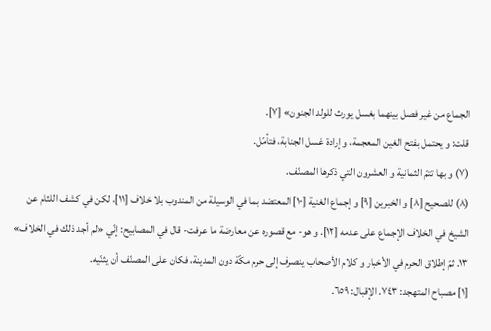الجماع من غير فصل بينهما بغسل يورث للولد الجنون» [٧].
قلت: و يحتمل بفتح الغين المعجمة، و إرادة غسل الجنابة، فتأمّل.
(٧) و بها تتمّ الثمانية و العشرون التي ذكرها المصنّف.
(٨) للصحيح [٨] و الخبرين [٩] و إجماع الغنية [١٠] المعتضد بما في الوسيلة من المندوب بلا خلاف [١١]، لكن في كشف اللثام عن الشيخ في الخلاف الإجماع على عدمه [١٢]. و هو- مع قصوره عن معارضة ما عرفت- قال في المصابيح: إنّي «لم أجد ذلك في الخلاف» ١٣. ثمّ إطلاق الحرم في الأخبار و كلام الأصحاب ينصرف إلى حرم مكّة دون المدينة، فكان على المصنّف أن يثنّيه.
[١] مصباح المتهجد: ٧٤٣. الإقبال: ٦٥٩.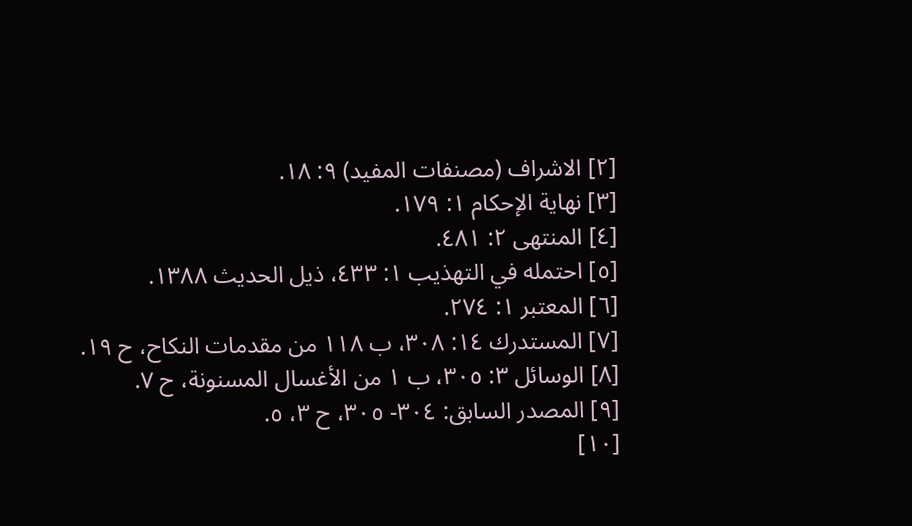[٢] الاشراف (مصنفات المفيد) ٩: ١٨.
[٣] نهاية الإحكام ١: ١٧٩.
[٤] المنتهى ٢: ٤٨١.
[٥] احتمله في التهذيب ١: ٤٣٣، ذيل الحديث ١٣٨٨.
[٦] المعتبر ١: ٢٧٤.
[٧] المستدرك ١٤: ٣٠٨، ب ١١٨ من مقدمات النكاح، ح ١٩.
[٨] الوسائل ٣: ٣٠٥، ب ١ من الأغسال المسنونة، ح ٧.
[٩] المصدر السابق: ٣٠٤- ٣٠٥، ح ٣، ٥.
[١٠]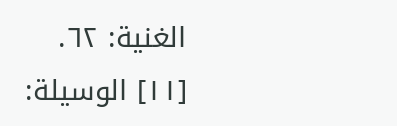الغنية: ٦٢.
[١١] الوسيلة: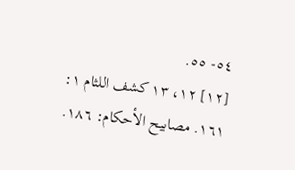٥٤- ٥٥.
[١٢] ١٢، ١٣ كشف اللثام ١: ١٦١. مصابيح الأحكام: ١٨٦.